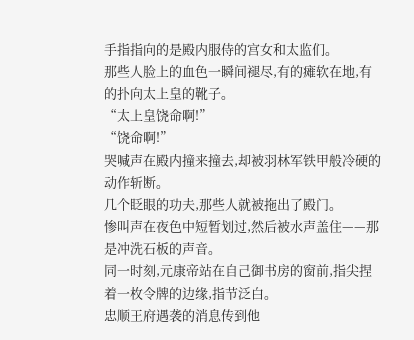手指指向的是殿内服侍的宫女和太监们。
那些人脸上的血色一瞬间褪尽,有的瘫软在地,有的扑向太上皇的靴子。
“太上皇饶命啊!”
“饶命啊!”
哭喊声在殿内撞来撞去,却被羽林军铁甲般冷硬的动作斩断。
几个眨眼的功夫,那些人就被拖出了殿门。
惨叫声在夜色中短暂划过,然后被水声盖住——那是冲洗石板的声音。
同一时刻,元康帝站在自己御书房的窗前,指尖捏着一枚令牌的边缘,指节泛白。
忠顺王府遇袭的消息传到他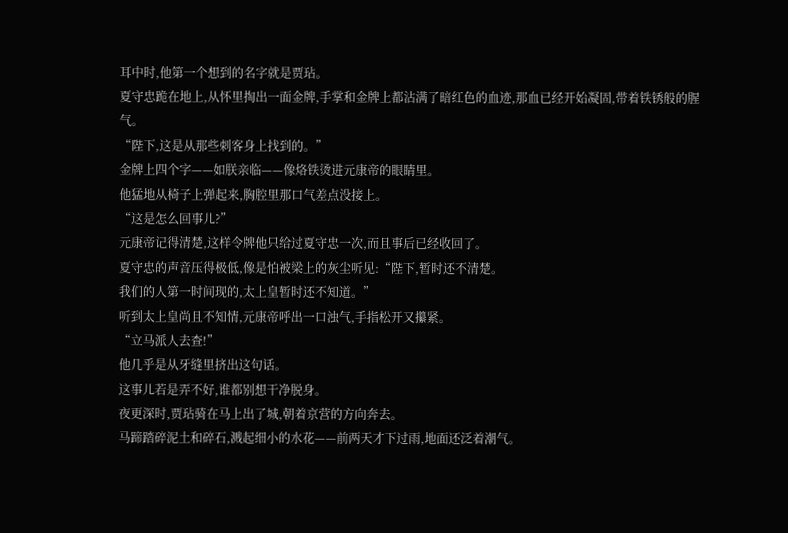耳中时,他第一个想到的名字就是贾玷。
夏守忠跪在地上,从怀里掏出一面金牌,手掌和金牌上都沾满了暗红色的血迹,那血已经开始凝固,带着铁锈般的腥气。
“陛下,这是从那些刺客身上找到的。”
金牌上四个字——如朕亲临——像烙铁烫进元康帝的眼睛里。
他猛地从椅子上弹起来,胸腔里那口气差点没接上。
“这是怎么回事儿?”
元康帝记得清楚,这样令牌他只给过夏守忠一次,而且事后已经收回了。
夏守忠的声音压得极低,像是怕被梁上的灰尘听见:“陛下,暂时还不清楚。
我们的人第一时间现的,太上皇暂时还不知道。”
听到太上皇尚且不知情,元康帝呼出一口浊气,手指松开又攥紧。
“立马派人去查!”
他几乎是从牙缝里挤出这句话。
这事儿若是弄不好,谁都别想干净脱身。
夜更深时,贾玷骑在马上出了城,朝着京营的方向奔去。
马蹄踏碎泥土和碎石,溅起细小的水花——前两天才下过雨,地面还泛着潮气。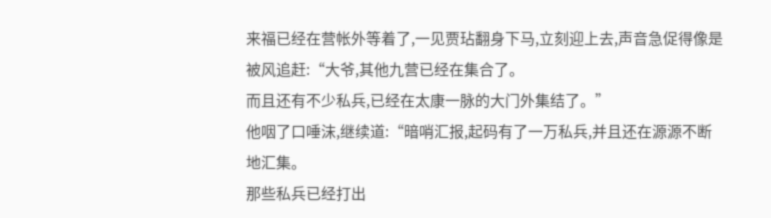来福已经在营帐外等着了,一见贾玷翻身下马,立刻迎上去,声音急促得像是被风追赶:“大爷,其他九营已经在集合了。
而且还有不少私兵,已经在太康一脉的大门外集结了。”
他咽了口唾沫,继续道:“暗哨汇报,起码有了一万私兵,并且还在源源不断地汇集。
那些私兵已经打出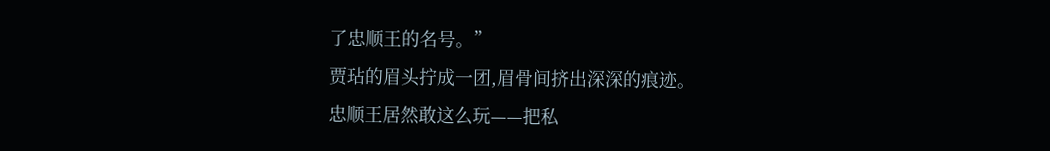了忠顺王的名号。”
贾玷的眉头拧成一团,眉骨间挤出深深的痕迹。
忠顺王居然敢这么玩——把私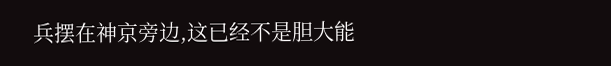兵摆在神京旁边,这已经不是胆大能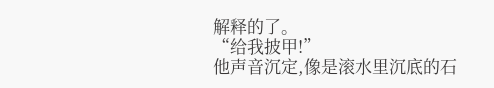解释的了。
“给我披甲!”
他声音沉定,像是滚水里沉底的石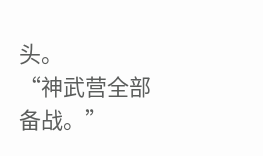头。
“神武营全部备战。”